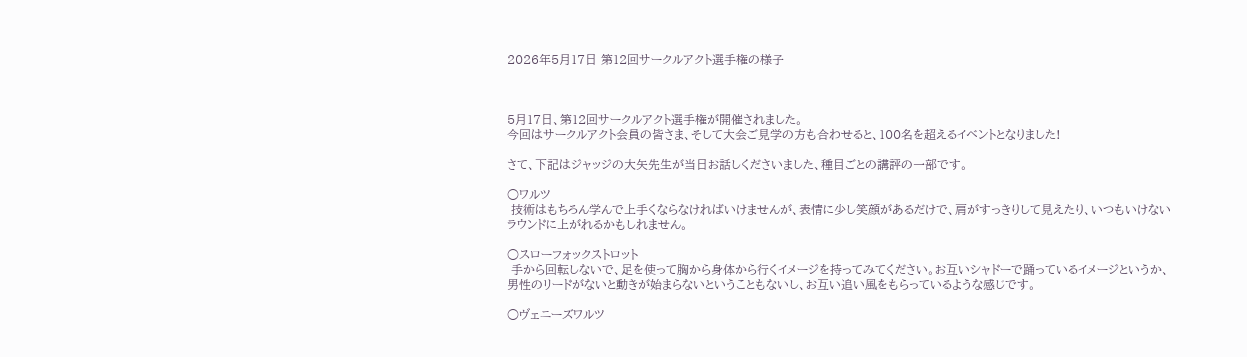2026年5月17日 第12回サークルアクト選手権の様子



5月17日、第12回サークルアクト選手権が開催されました。
今回はサークルアクト会員の皆さま、そして大会ご見学の方も合わせると、100名を超えるイベントとなりました!

さて、下記はジャッジの大矢先生が当日お話しくださいました、種目ごとの講評の一部です。

○ワルツ
 技術はもちろん学んで上手くならなければいけませんが、表情に少し笑顔があるだけで、肩がすっきりして見えたり、いつもいけないラウンドに上がれるかもしれません。

○スローフォックストロット
 手から回転しないで、足を使って胸から身体から行くイメージを持ってみてください。お互いシャドーで踊っているイメージというか、男性のリードがないと動きが始まらないということもないし、お互い追い風をもらっているような感じです。

○ヴェニーズワルツ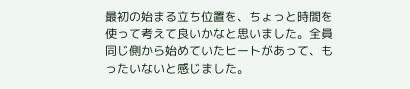最初の始まる立ち位置を、ちょっと時間を使って考えて良いかなと思いました。全員同じ側から始めていたヒートがあって、もったいないと感じました。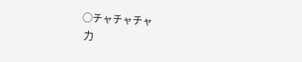○チャチャチャ
 力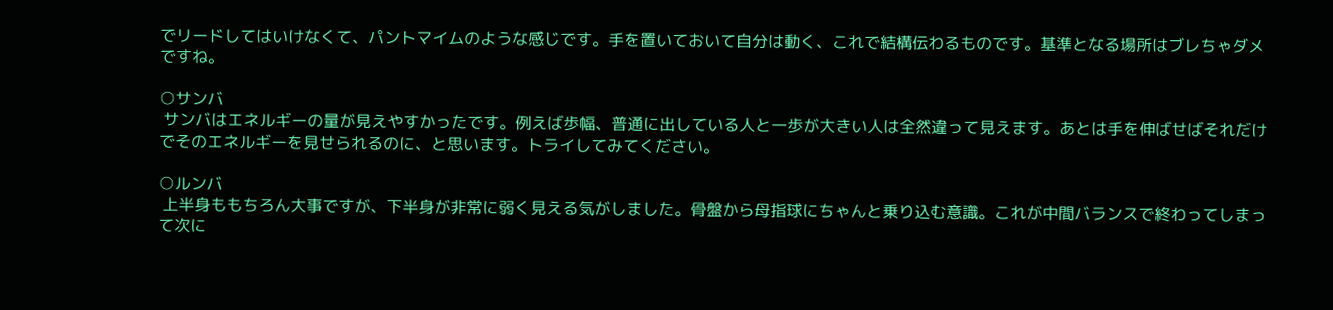でリードしてはいけなくて、パントマイムのような感じです。手を置いておいて自分は動く、これで結構伝わるものです。基準となる場所はブレちゃダメですね。

○サンバ
 サンバはエネルギーの量が見えやすかったです。例えば歩幅、普通に出している人と一歩が大きい人は全然違って見えます。あとは手を伸ばせばそれだけでそのエネルギーを見せられるのに、と思います。トライしてみてください。

○ルンバ
 上半身ももちろん大事ですが、下半身が非常に弱く見える気がしました。骨盤から母指球にちゃんと乗り込む意識。これが中間バランスで終わってしまって次に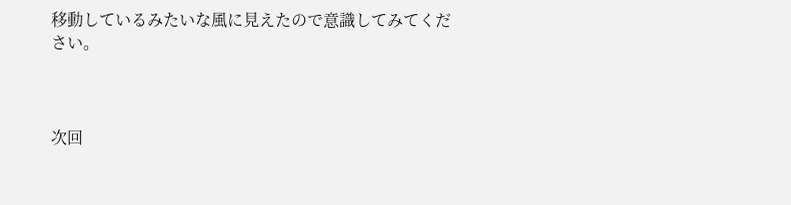移動しているみたいな風に見えたので意識してみてください。



次回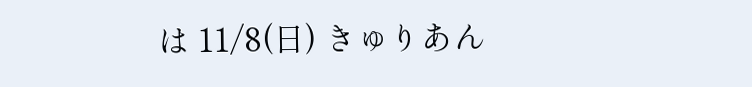は 11/8(日) きゅりあん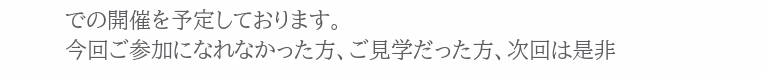での開催を予定しております。
今回ご参加になれなかった方、ご見学だった方、次回は是非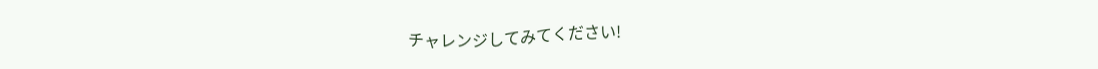チャレンジしてみてください!